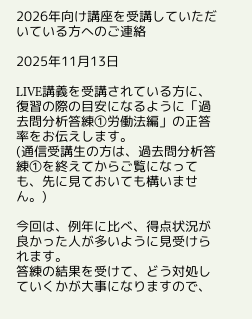2026年向け講座を受講していただいている方へのご連絡

2025年11月13日

LIVE講義を受講されている方に、復習の際の目安になるように「過去問分析答練①労働法編」の正答率をお伝えします。
(通信受講生の方は、過去問分析答練①を終えてからご覧になっても、先に見ておいても構いません。)

今回は、例年に比べ、得点状況が良かった人が多いように見受けられます。
答練の結果を受けて、どう対処していくかが大事になりますので、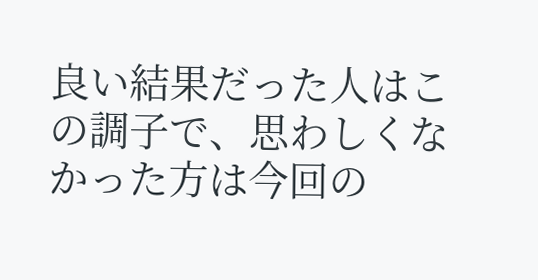良い結果だった人はこの調子で、思わしくなかった方は今回の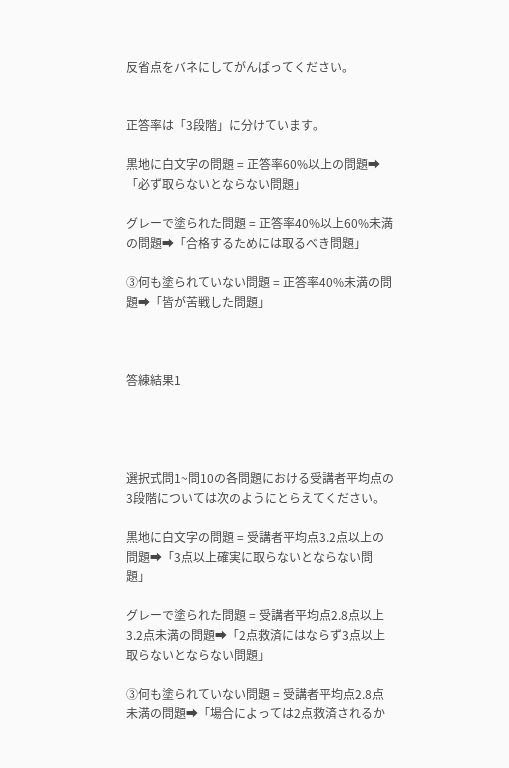反省点をバネにしてがんばってください。


正答率は「3段階」に分けています。

黒地に白文字の問題 = 正答率60%以上の問題➡「必ず取らないとならない問題」

グレーで塗られた問題 = 正答率40%以上60%未満の問題➡「合格するためには取るべき問題」

③何も塗られていない問題 = 正答率40%未満の問題➡「皆が苦戦した問題」



答練結果1




選択式問1~問10の各問題における受講者平均点の3段階については次のようにとらえてください。

黒地に白文字の問題 = 受講者平均点3.2点以上の問題➡「3点以上確実に取らないとならない問題」

グレーで塗られた問題 = 受講者平均点2.8点以上3.2点未満の問題➡「2点救済にはならず3点以上取らないとならない問題」

③何も塗られていない問題 = 受講者平均点2.8点未満の問題➡「場合によっては2点救済されるか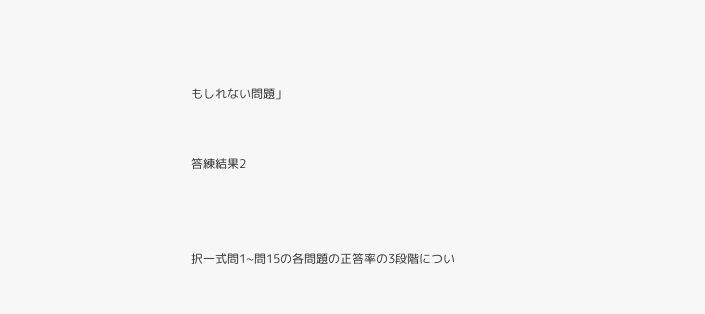もしれない問題」


答練結果2



択一式問1~問15の各問題の正答率の3段階につい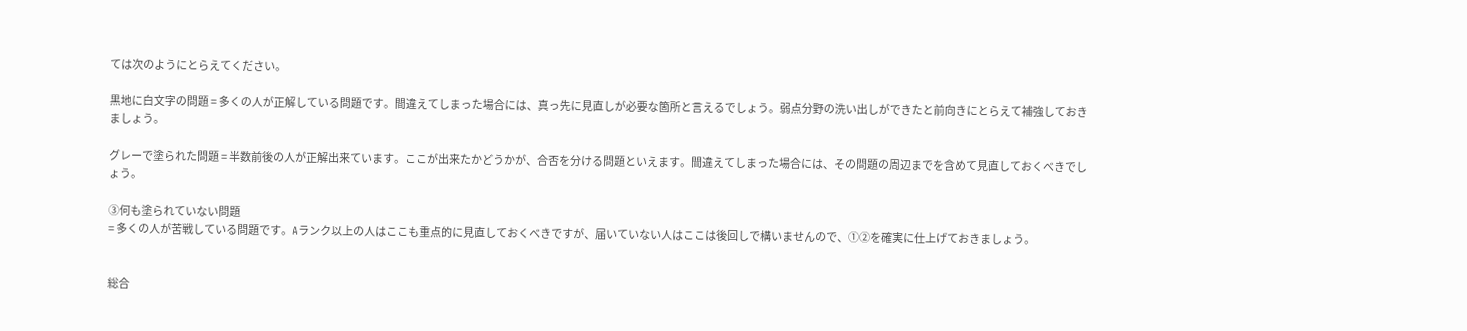ては次のようにとらえてください。

黒地に白文字の問題 = 多くの人が正解している問題です。間違えてしまった場合には、真っ先に見直しが必要な箇所と言えるでしょう。弱点分野の洗い出しができたと前向きにとらえて補強しておきましょう。

グレーで塗られた問題 = 半数前後の人が正解出来ています。ここが出来たかどうかが、合否を分ける問題といえます。間違えてしまった場合には、その問題の周辺までを含めて見直しておくべきでしょう。

③何も塗られていない問題
= 多くの人が苦戦している問題です。Aランク以上の人はここも重点的に見直しておくべきですが、届いていない人はここは後回しで構いませんので、①②を確実に仕上げておきましょう。


総合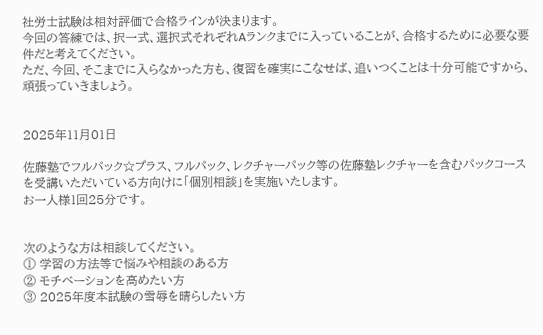社労士試験は相対評価で合格ラインが決まります。
今回の答練では、択一式、選択式それぞれAランクまでに入っていることが、合格するために必要な要件だと考えてください。
ただ、今回、そこまでに入らなかった方も、復習を確実にこなせば、追いつくことは十分可能ですから、頑張っていきましょう。


2025年11月01日

佐藤塾でフルパック☆プラス、フルパック、レクチャーパック等の佐藤塾レクチャーを含むパックコースを受講いただいている方向けに「個別相談」を実施いたします。
お一人様1回25分です。


次のような方は相談してください。
① 学習の方法等で悩みや相談のある方
② モチベーションを高めたい方
③ 2025年度本試験の雪辱を晴らしたい方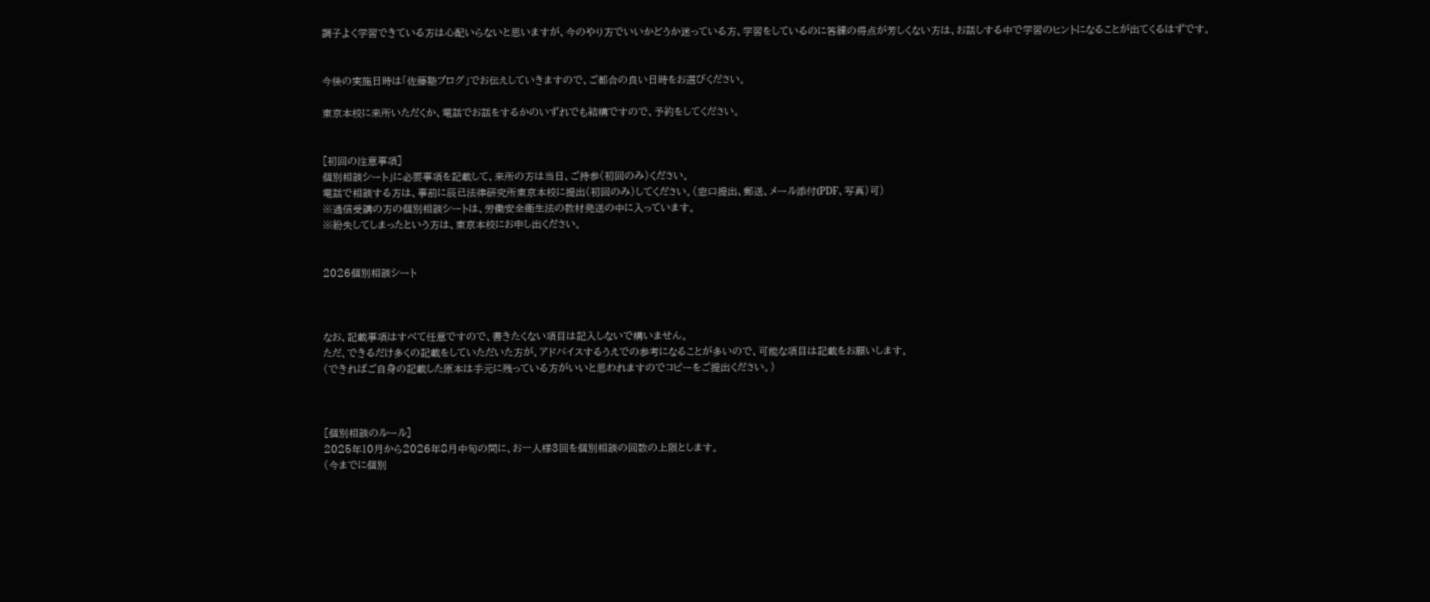調子よく学習できている方は心配いらないと思いますが、今のやり方でいいかどうか迷っている方、学習をしているのに答練の得点が芳しくない方は、お話しする中で学習のヒントになることが出てくるはずです。


今後の実施日時は「佐藤塾ブログ」でお伝えしていきますので、ご都合の良い日時をお選びください。

東京本校に来所いただくか、電話でお話をするかのいずれでも結構ですので、予約をしてください。


[初回の注意事項]
個別相談シート」に必要事項を記載して、来所の方は当日、ご持参(初回のみ)ください。
電話で相談する方は、事前に辰已法律研究所東京本校に提出(初回のみ)してください。(窓口提出、郵送、メール添付(PDF、写真)可)
※通信受講の方の個別相談シートは、労働安全衛生法の教材発送の中に入っています。
※紛失してしまったという方は、東京本校にお申し出ください。


2026個別相談シート



なお、記載事項はすべて任意ですので、書きたくない項目は記入しないで構いません。
ただ、できるだけ多くの記載をしていただいた方が、アドバイスするうえでの参考になることが多いので、可能な項目は記載をお願いします。
(できればご自身の記載した原本は手元に残っている方がいいと思われますのでコピーをご提出ください。)



[個別相談のルール]
2025年10月から2026年8月中旬の間に、お一人様3回を個別相談の回数の上限とします。
(今までに個別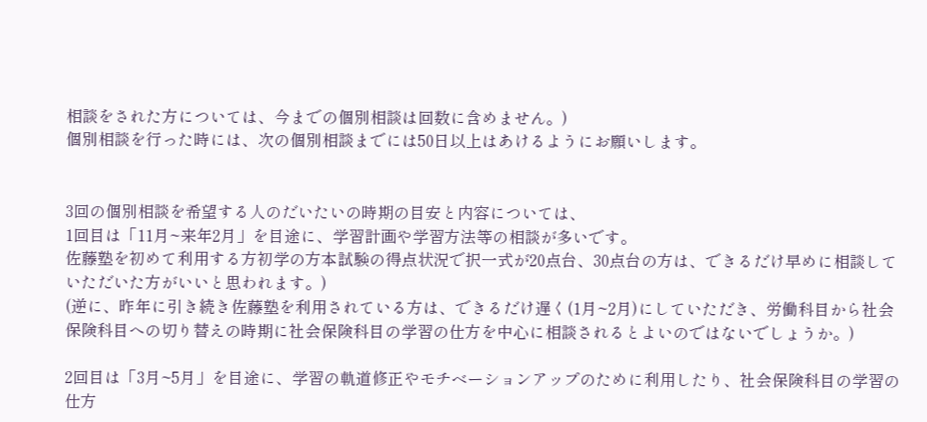相談をされた方については、今までの個別相談は回数に含めません。)
個別相談を行った時には、次の個別相談までには50日以上はあけるようにお願いします。


3回の個別相談を希望する人のだいたいの時期の目安と内容については、
1回目は「11月~来年2月」を目途に、学習計画や学習方法等の相談が多いです。
佐藤塾を初めて利用する方初学の方本試験の得点状況で択一式が20点台、30点台の方は、できるだけ早めに相談していただいた方がいいと思われます。)
(逆に、昨年に引き続き佐藤塾を利用されている方は、できるだけ遅く(1月~2月)にしていただき、労働科目から社会保険科目への切り替えの時期に社会保険科目の学習の仕方を中心に相談されるとよいのではないでしょうか。)

2回目は「3月~5月」を目途に、学習の軌道修正やモチベーションアップのために利用したり、社会保険科目の学習の仕方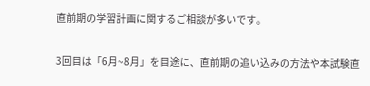直前期の学習計画に関するご相談が多いです。

3回目は「6月~8月」を目途に、直前期の追い込みの方法や本試験直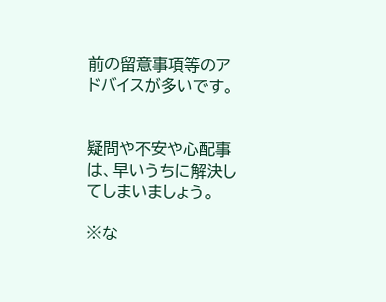前の留意事項等のアドバイスが多いです。


疑問や不安や心配事は、早いうちに解決してしまいましょう。

※な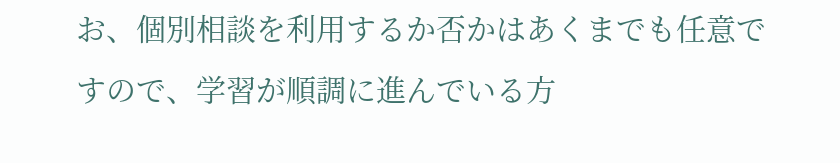お、個別相談を利用するか否かはあくまでも任意ですので、学習が順調に進んでいる方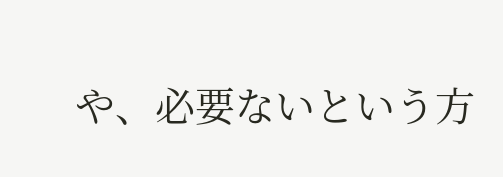や、必要ないという方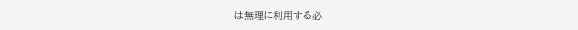は無理に利用する必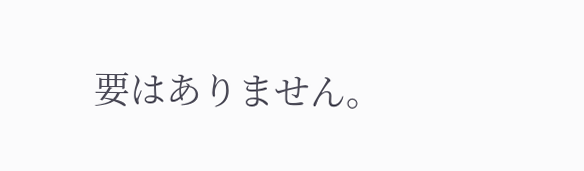要はありません。